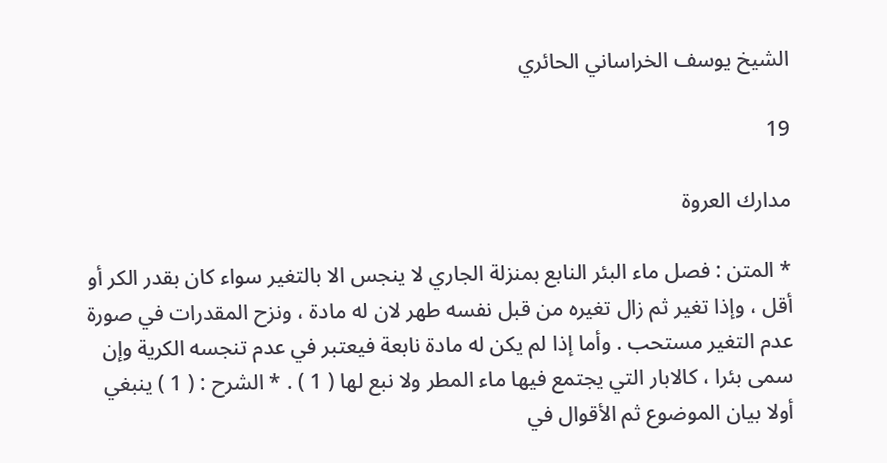الشيخ يوسف الخراساني الحائري

19

مدارك العروة

* المتن : فصل ماء البئر النابع بمنزلة الجاري لا ينجس الا بالتغير سواء كان بقدر الكر أو أقل ، وإذا تغير ثم زال تغيره من قبل نفسه طهر لان له مادة ، ونزح المقدرات في صورة عدم التغير مستحب . وأما إذا لم يكن له مادة نابعة فيعتبر في عدم تنجسه الكرية وإن سمى بئرا ، كالابار التي يجتمع فيها ماء المطر ولا نبع لها ( 1 ) . * الشرح : ( 1 ) ينبغي أولا بيان الموضوع ثم الأقوال في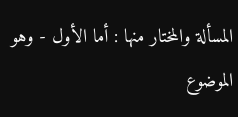المسألة والمختار منها : أما الأول - وهو الموضوع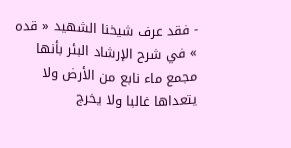- فقد عرف شيخنا الشهيد « قده » في شرح الإرشاد البئر بأنها مجمع ماء نابع من الأرض ولا يتعداها غالبا ولا يخرج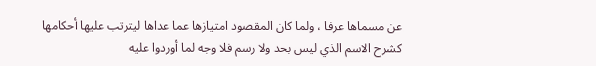عن مسماها عرفا ، ولما كان المقصود امتيازها عما عداها ليترتب عليها أحكامها كشرح الاسم الذي ليس بحد ولا رسم فلا وجه لما أوردوا عليه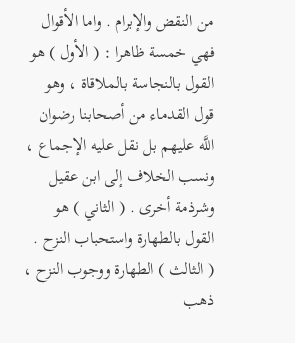من النقض والإبرام . واما الأقوال فهي خمسة ظاهرا : ( الأول ) هو القول بالنجاسة بالملاقاة ، وهو قول القدماء من أصحابنا رضوان اللَّه عليهم بل نقل عليه الإجماع ، ونسب الخلاف إلى ابن عقيل وشرذمة أخرى . ( الثاني ) هو القول بالطهارة واستحباب النزح . ( الثالث ) الطهارة ووجوب النزح ، ذهب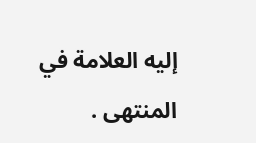إليه العلامة في المنتهى .